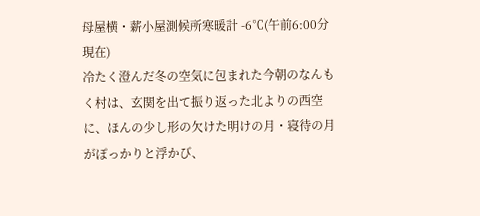母屋横・薪小屋測候所寒暖計 -6℃(午前6:00分現在)
冷たく澄んだ冬の空気に包まれた今朝のなんもく村は、玄関を出て振り返った北よりの西空に、ほんの少し形の欠けた明けの月・寝待の月がぽっかりと浮かび、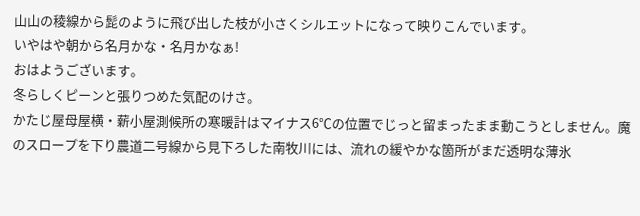山山の稜線から髭のように飛び出した枝が小さくシルエットになって映りこんでいます。
いやはや朝から名月かな・名月かなぁ!
おはようございます。
冬らしくピーンと張りつめた気配のけさ。
かたじ屋母屋横・薪小屋測候所の寒暖計はマイナス6℃の位置でじっと留まったまま動こうとしません。魔のスロープを下り農道二号線から見下ろした南牧川には、流れの緩やかな箇所がまだ透明な薄氷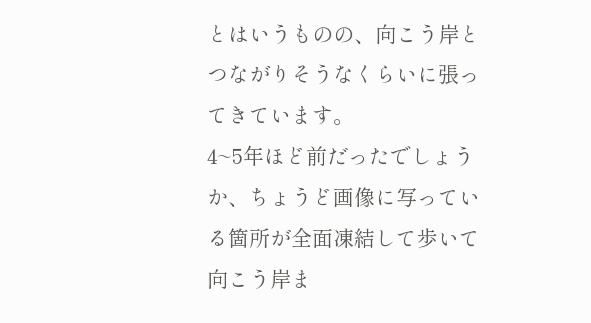とはいうものの、向こう岸とつながりそうなくらいに張ってきています。
4~5年ほど前だったでしょうか、ちょうど画像に写っている箇所が全面凍結して歩いて向こう岸ま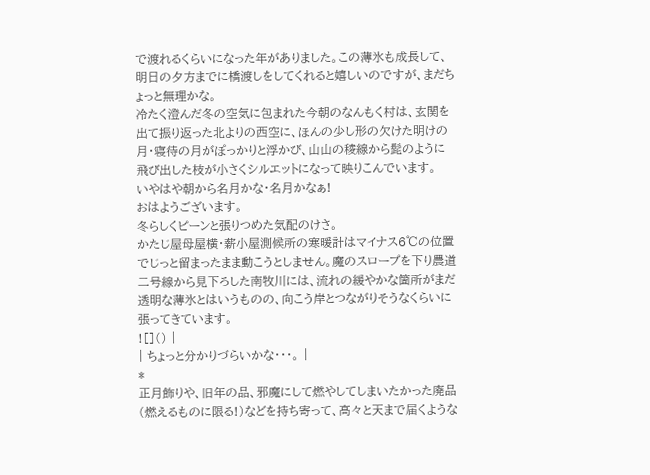で渡れるくらいになった年がありました。この薄氷も成長して、明日の夕方までに橋渡しをしてくれると嬉しいのですが、まだちょっと無理かな。
冷たく澄んだ冬の空気に包まれた今朝のなんもく村は、玄関を出て振り返った北よりの西空に、ほんの少し形の欠けた明けの月・寝待の月がぽっかりと浮かび、山山の稜線から髭のように飛び出した枝が小さくシルエットになって映りこんでいます。
いやはや朝から名月かな・名月かなぁ!
おはようございます。
冬らしくピーンと張りつめた気配のけさ。
かたじ屋母屋横・薪小屋測候所の寒暖計はマイナス6℃の位置でじっと留まったまま動こうとしません。魔のスロープを下り農道二号線から見下ろした南牧川には、流れの緩やかな箇所がまだ透明な薄氷とはいうものの、向こう岸とつながりそうなくらいに張ってきています。
![]() |
| ちょっと分かりづらいかな・・・。 |
*
正月飾りや、旧年の品、邪魔にして燃やしてしまいたかった廃品(燃えるものに限る!)などを持ち寄って、高々と天まで届くような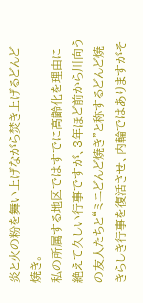炎と火の粉を舞い上げながら焚き上げるどんど焼き。
私の所属する地区ではすでに高齢化を理由に絶えて久しい行事ですが、3年ほど前から川向うの友人たちと“ミニどんど焼き”と称するどんど焼きらしき行事を復活させ、内輪ではありますがそ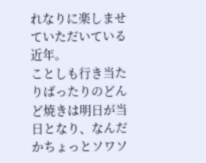れなりに楽しませていただいている近年。
ことしも行き当たりばったりのどんど焼きは明日が当日となり、なんだかちょっとソワソ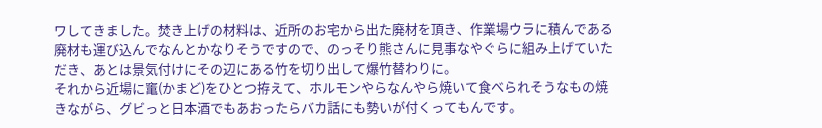ワしてきました。焚き上げの材料は、近所のお宅から出た廃材を頂き、作業場ウラに積んである廃材も運び込んでなんとかなりそうですので、のっそり熊さんに見事なやぐらに組み上げていただき、あとは景気付けにその辺にある竹を切り出して爆竹替わりに。
それから近場に竃(かまど)をひとつ拵えて、ホルモンやらなんやら焼いて食べられそうなもの焼きながら、グビっと日本酒でもあおったらバカ話にも勢いが付くってもんです。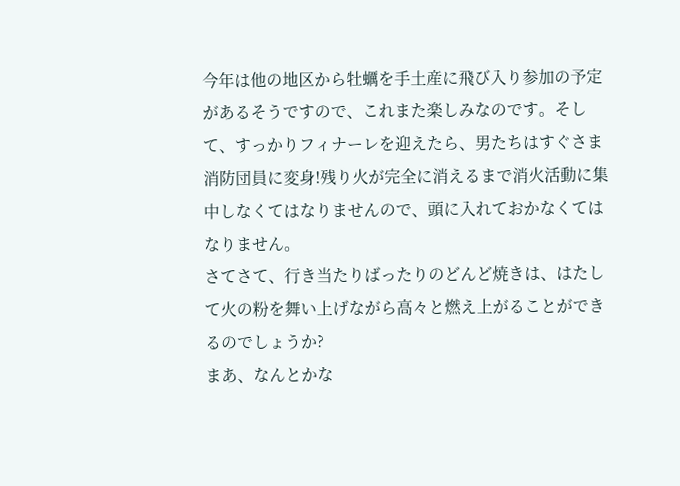今年は他の地区から牡蠣を手土産に飛び入り参加の予定があるそうですので、これまた楽しみなのです。そして、すっかりフィナーレを迎えたら、男たちはすぐさま消防団員に変身!残り火が完全に消えるまで消火活動に集中しなくてはなりませんので、頭に入れておかなくてはなりません。
さてさて、行き当たりばったりのどんど焼きは、はたして火の粉を舞い上げながら高々と燃え上がることができるのでしょうか?
まあ、なんとかな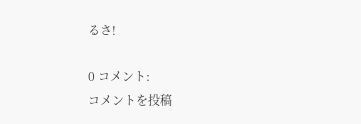るさ!

0 コメント:
コメントを投稿